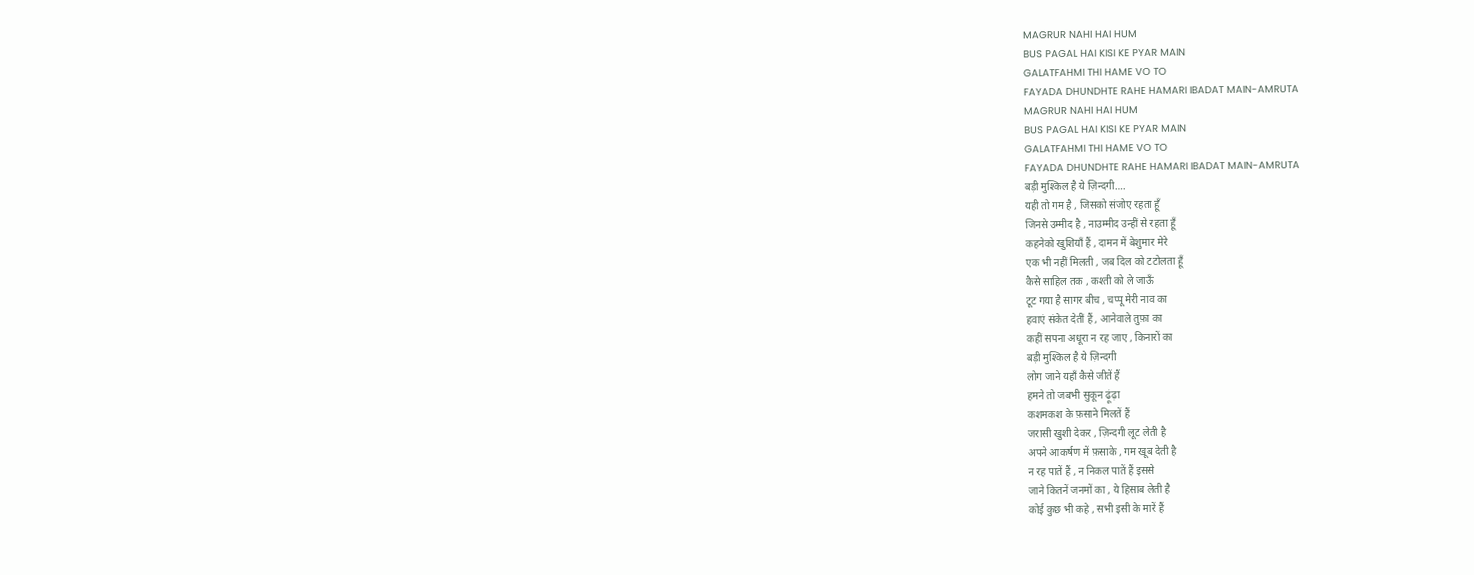MAGRUR NAHI HAI HUM
BUS PAGAL HAI KISI KE PYAR MAIN
GALATFAHMI THI HAME VO TO
FAYADA DHUNDHTE RAHE HAMARI IBADAT MAIN-AMRUTA
MAGRUR NAHI HAI HUM
BUS PAGAL HAI KISI KE PYAR MAIN
GALATFAHMI THI HAME VO TO
FAYADA DHUNDHTE RAHE HAMARI IBADAT MAIN-AMRUTA
बड़ी मुश्किल है ये ज़िन्दगी….
यही तो गम है , जिसको संजोए रहता हूँ
जिनसे उम्मीद है , नाउम्मीद उन्हीं से रहता हूँ
कहनेको खुशियाँ हैं , दामन में बेशुमार मेरे
एक भी नहीं मिलती , जब दिल को टटोलता हूँ
कैसे साहिल तक , कश्ती को ले जाऊँ
टूट गया है सागर बीच , चप्पू मेरी नाव का
हवाएं संकेत देतीं हैं , आनेवाले तुफ़ा का
कहीं सपना अधूरा न रह जाए , किनारों का
बड़ी मुश्किल है ये ज़िन्दगी
लोग जाने यहाँ कैसे जीतें हैं
हमने तो जबभी सुकून ढ़ूंढ़ा
कशमकश के फ़साने मिलतें हैं
जरासी खुशी देकर , ज़िन्दगी लूट लेती है
अपने आकर्षण में फ़साके , गम खूब देती है
न रह पातें हैं , न निकल पातें हैं इससे
जाने कितनें जनमों का , ये हिसाब लेती है
कोई कुछ भी कहे , सभी इसी के मारें हैं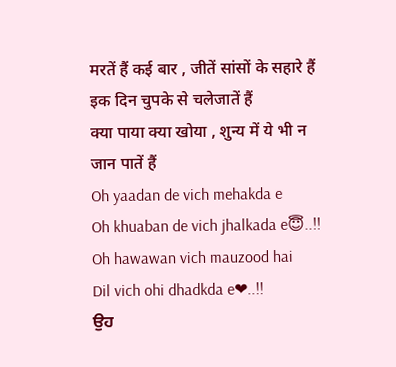मरतें हैं कई बार , जीतें सांसों के सहारे हैं
इक दिन चुपके से चलेजातें हैं
क्या पाया क्या खोया , शुन्य में ये भी न जान पातें हैं
Oh yaadan de vich mehakda e
Oh khuaban de vich jhalkada e😇..!!
Oh hawawan vich mauzood hai
Dil vich ohi dhadkda e❤..!!
ਉਹ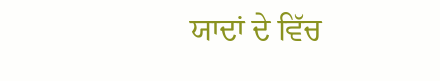ਯਾਦਾਂ ਦੇ ਵਿੱਚ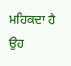ਮਹਿਕਦਾ ਹੈ
ਉਹ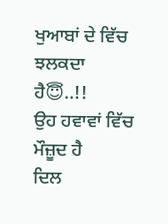ਖੁਆਬਾਂ ਦੇ ਵਿੱਚ ਝਲਕਦਾ ਹੈ😇..!!
ਉਹ ਹਵਾਵਾਂ ਵਿੱਚ ਮੌਜ਼ੂਦ ਹੈ
ਦਿਲ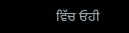ਵਿੱਚ ਓਹੀ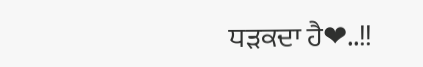ਧੜਕਦਾ ਹੈ❤..!!